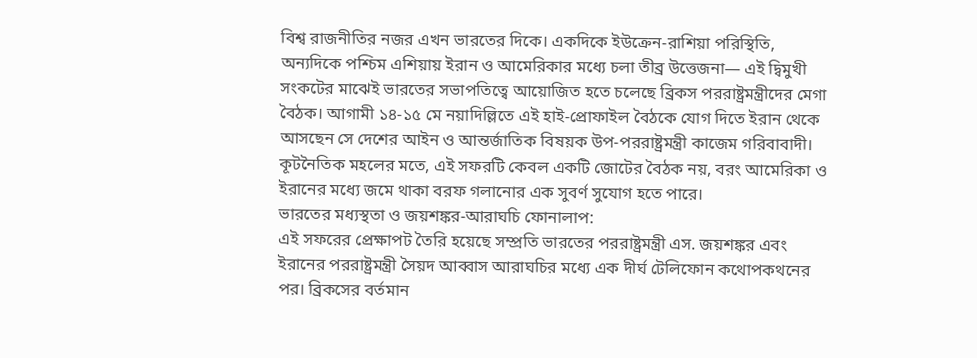বিশ্ব রাজনীতির নজর এখন ভারতের দিকে। একদিকে ইউক্রেন-রাশিয়া পরিস্থিতি, অন্যদিকে পশ্চিম এশিয়ায় ইরান ও আমেরিকার মধ্যে চলা তীব্র উত্তেজনা— এই দ্বিমুখী সংকটের মাঝেই ভারতের সভাপতিত্বে আয়োজিত হতে চলেছে ব্রিকস পররাষ্ট্রমন্ত্রীদের মেগা বৈঠক। আগামী ১৪-১৫ মে নয়াদিল্লিতে এই হাই-প্রোফাইল বৈঠকে যোগ দিতে ইরান থেকে আসছেন সে দেশের আইন ও আন্তর্জাতিক বিষয়ক উপ-পররাষ্ট্রমন্ত্রী কাজেম গরিবাবাদী। কূটনৈতিক মহলের মতে, এই সফরটি কেবল একটি জোটের বৈঠক নয়, বরং আমেরিকা ও ইরানের মধ্যে জমে থাকা বরফ গলানোর এক সুবর্ণ সুযোগ হতে পারে।
ভারতের মধ্যস্থতা ও জয়শঙ্কর-আরাঘচি ফোনালাপ:
এই সফরের প্রেক্ষাপট তৈরি হয়েছে সম্প্রতি ভারতের পররাষ্ট্রমন্ত্রী এস. জয়শঙ্কর এবং ইরানের পররাষ্ট্রমন্ত্রী সৈয়দ আব্বাস আরাঘচির মধ্যে এক দীর্ঘ টেলিফোন কথোপকথনের পর। ব্রিকসের বর্তমান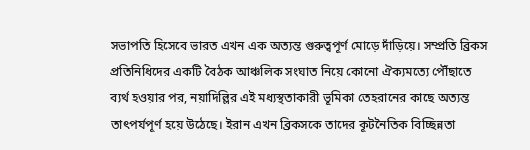সভাপতি হিসেবে ভারত এখন এক অত্যন্ত গুরুত্বপূর্ণ মোড়ে দাঁড়িয়ে। সম্প্রতি ব্রিকস প্রতিনিধিদের একটি বৈঠক আঞ্চলিক সংঘাত নিয়ে কোনো ঐক্যমত্যে পৌঁছাতে ব্যর্থ হওয়ার পর, নয়াদিল্লির এই মধ্যস্থতাকারী ভূমিকা তেহরানের কাছে অত্যন্ত তাৎপর্যপূর্ণ হয়ে উঠেছে। ইরান এখন ব্রিকসকে তাদের কূটনৈতিক বিচ্ছিন্নতা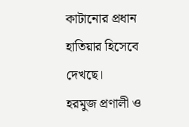কাটানোর প্রধান হাতিয়ার হিসেবে দেখছে।
হরমুজ প্রণালী ও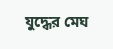যুদ্ধের মেঘ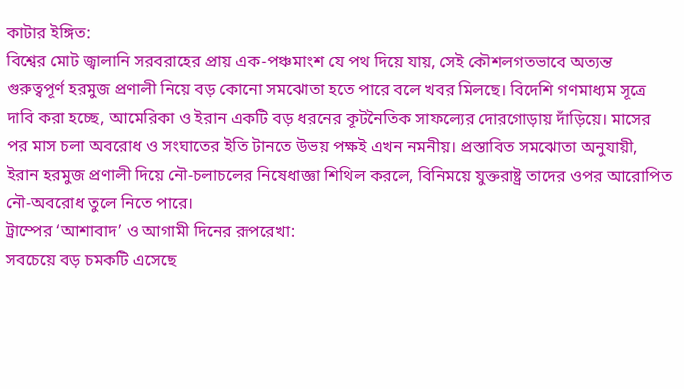কাটার ইঙ্গিত:
বিশ্বের মোট জ্বালানি সরবরাহের প্রায় এক-পঞ্চমাংশ যে পথ দিয়ে যায়, সেই কৌশলগতভাবে অত্যন্ত গুরুত্বপূর্ণ হরমুজ প্রণালী নিয়ে বড় কোনো সমঝোতা হতে পারে বলে খবর মিলছে। বিদেশি গণমাধ্যম সূত্রে দাবি করা হচ্ছে, আমেরিকা ও ইরান একটি বড় ধরনের কূটনৈতিক সাফল্যের দোরগোড়ায় দাঁড়িয়ে। মাসের পর মাস চলা অবরোধ ও সংঘাতের ইতি টানতে উভয় পক্ষই এখন নমনীয়। প্রস্তাবিত সমঝোতা অনুযায়ী, ইরান হরমুজ প্রণালী দিয়ে নৌ-চলাচলের নিষেধাজ্ঞা শিথিল করলে, বিনিময়ে যুক্তরাষ্ট্র তাদের ওপর আরোপিত নৌ-অবরোধ তুলে নিতে পারে।
ট্রাম্পের ‘আশাবাদ’ ও আগামী দিনের রূপরেখা:
সবচেয়ে বড় চমকটি এসেছে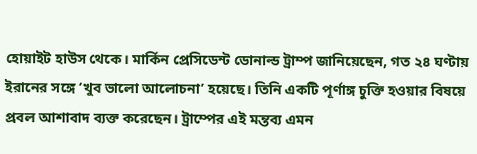হোয়াইট হাউস থেকে। মার্কিন প্রেসিডেন্ট ডোনাল্ড ট্রাম্প জানিয়েছেন, গত ২৪ ঘণ্টায় ইরানের সঙ্গে ‘খুব ভালো আলোচনা’ হয়েছে। তিনি একটি পূর্ণাঙ্গ চুক্তি হওয়ার বিষয়ে প্রবল আশাবাদ ব্যক্ত করেছেন। ট্রাম্পের এই মন্তব্য এমন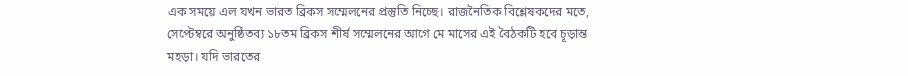এক সময়ে এল যখন ভারত ব্রিকস সম্মেলনের প্রস্তুতি নিচ্ছে। রাজনৈতিক বিশ্লেষকদের মতে, সেপ্টেম্বরে অনুষ্ঠিতব্য ১৮তম ব্রিকস শীর্ষ সম্মেলনের আগে মে মাসের এই বৈঠকটি হবে চূড়ান্ত মহড়া। যদি ভারতের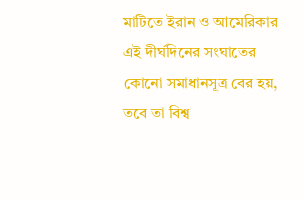মাটিতে ইরান ও আমেরিকার এই দীর্ঘদিনের সংঘাতের কোনো সমাধানসূত্র বের হয়, তবে তা বিশ্ব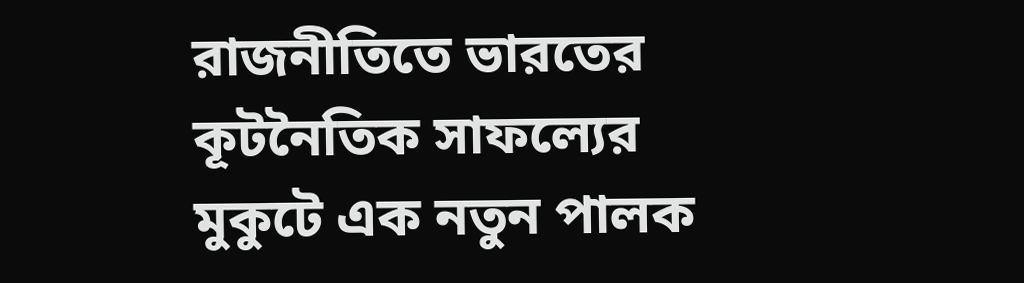রাজনীতিতে ভারতের কূটনৈতিক সাফল্যের মুকুটে এক নতুন পালক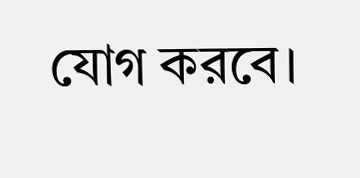যোগ করবে।